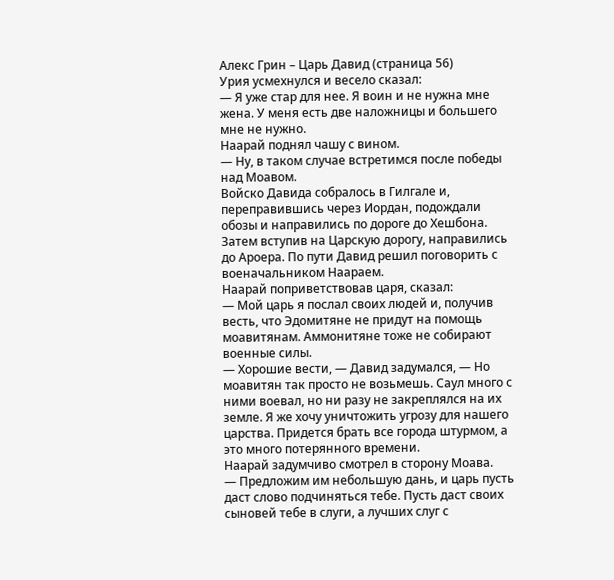Алекс Грин – Царь Давид (страница 56)
Урия усмехнулся и весело сказал:
— Я уже стар для нее. Я воин и не нужна мне жена. У меня есть две наложницы и большего мне не нужно.
Наарай поднял чашу с вином.
— Ну, в таком случае встретимся после победы над Моавом.
Войско Давида собралось в Гилгале и, переправившись через Иордан, подождали обозы и направились по дороге до Хешбона. Затем вступив на Царскую дорогу, направились до Ароера. По пути Давид решил поговорить с военачальником Наараем.
Наарай поприветствовав царя, сказал:
— Мой царь я послал своих людей и, получив весть, что Эдомитяне не придут на помощь моавитянам. Аммонитяне тоже не собирают военные силы.
— Хорошие вести, — Давид задумался, — Но моавитян так просто не возьмешь. Саул много с ними воевал, но ни разу не закреплялся на их земле. Я же хочу уничтожить угрозу для нашего царства. Придется брать все города штурмом, а это много потерянного времени.
Наарай задумчиво смотрел в сторону Моава.
— Предложим им небольшую дань, и царь пусть даст слово подчиняться тебе. Пусть даст своих сыновей тебе в слуги, а лучших слуг с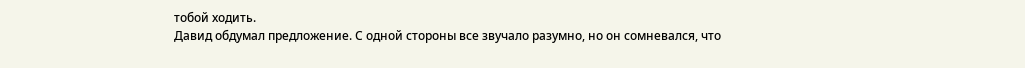тобой ходить.
Давид обдумал предложение. С одной стороны все звучало разумно, но он сомневался, что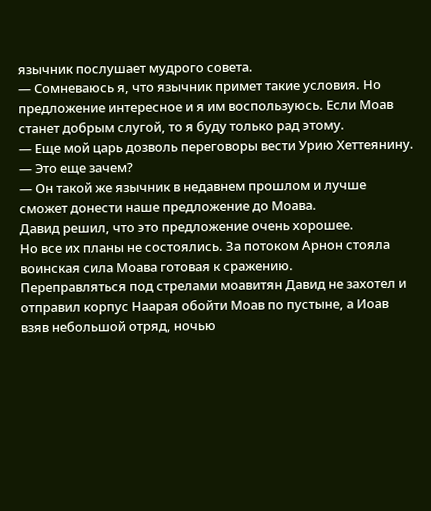язычник послушает мудрого совета.
— Сомневаюсь я, что язычник примет такие условия. Но предложение интересное и я им воспользуюсь. Если Моав станет добрым слугой, то я буду только рад этому.
— Еще мой царь дозволь переговоры вести Урию Хеттеянину.
— Это еще зачем?
— Он такой же язычник в недавнем прошлом и лучше сможет донести наше предложение до Моава.
Давид решил, что это предложение очень хорошее.
Но все их планы не состоялись. За потоком Арнон стояла воинская сила Моава готовая к сражению.
Переправляться под стрелами моавитян Давид не захотел и отправил корпус Наарая обойти Моав по пустыне, а Иоав взяв небольшой отряд, ночью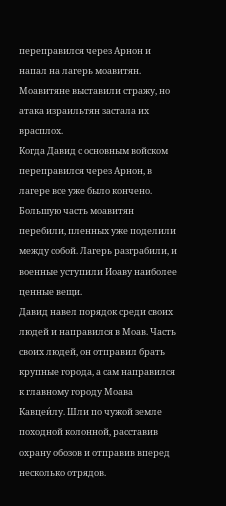переправился через Арнон и напал на лагерь моавитян. Моавитяне выставили стражу, но атака израильтян застала их врасплох.
Когда Давид с основным войском переправился через Арнон, в лагере все уже было кончено. Большую часть моавитян перебили, пленных уже поделили между собой. Лагерь разграбили, и военные уступили Иоаву наиболее ценные вещи.
Давид навел порядок среди своих людей и направился в Моав. Часть своих людей, он отправил брать крупные города, а сам направился к главному городу Моава Кавцеи́лу. Шли по чужой земле походной колонной, расставив охрану обозов и отправив вперед несколько отрядов.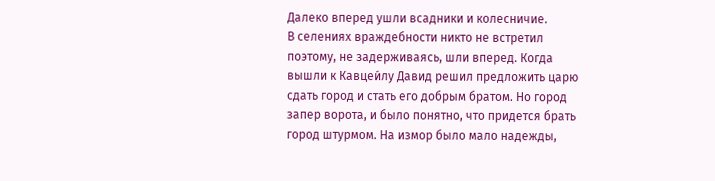Далеко вперед ушли всадники и колесничие.
В селениях враждебности никто не встретил поэтому, не задерживаясь, шли вперед. Когда вышли к Кавцеи́лу Давид решил предложить царю сдать город и стать его добрым братом. Но город запер ворота, и было понятно, что придется брать город штурмом. На измор было мало надежды,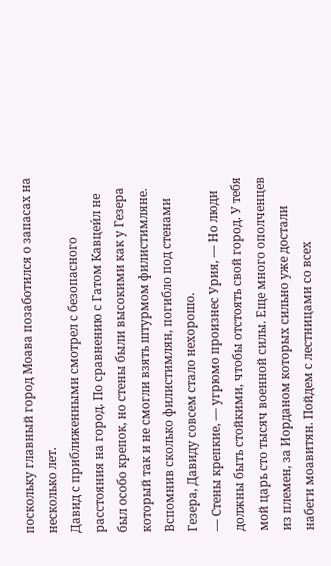поскольку главный город Моава позаботился о запасах на несколько лет.
Давид с приближенными смотрел с безопасного расстояния на город. По сравнению с Гатом Кавцеи́л не был особо крепок, но стены были высокими как у Гезера который так и не смогли взять штурмом филистимляне. Вспомнив сколько филистимлян, погибло под стенами Гезера, Давиду совсем стало нехорошо.
— Стены крепкие, — угрюмо произнес Урия, — Но люди должны быть стойкими, чтобы отстоять свой город. У тебя мой царь сто тысяч военной силы. Еще много ополченцев из племен, за Иорданом которых сильно уже достали набеги моавитян. Пойдем с лестницами со всех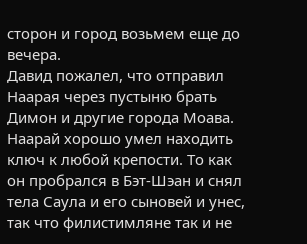сторон и город возьмем еще до вечера.
Давид пожалел, что отправил Наарая через пустыню брать Димон и другие города Моава. Наарай хорошо умел находить ключ к любой крепости. То как он пробрался в Бэт-Шэан и снял тела Саула и его сыновей и унес, так что филистимляне так и не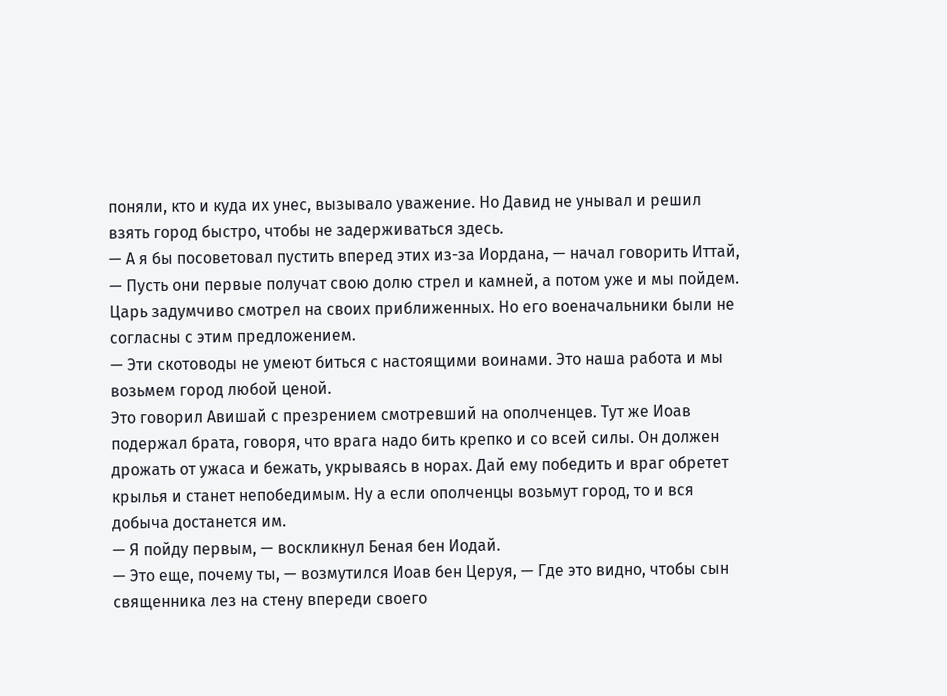поняли, кто и куда их унес, вызывало уважение. Но Давид не унывал и решил взять город быстро, чтобы не задерживаться здесь.
— А я бы посоветовал пустить вперед этих из-за Иордана, — начал говорить Иттай, — Пусть они первые получат свою долю стрел и камней, а потом уже и мы пойдем.
Царь задумчиво смотрел на своих приближенных. Но его военачальники были не согласны с этим предложением.
— Эти скотоводы не умеют биться с настоящими воинами. Это наша работа и мы возьмем город любой ценой.
Это говорил Авишай с презрением смотревший на ополченцев. Тут же Иоав подержал брата, говоря, что врага надо бить крепко и со всей силы. Он должен дрожать от ужаса и бежать, укрываясь в норах. Дай ему победить и враг обретет крылья и станет непобедимым. Ну а если ополченцы возьмут город, то и вся добыча достанется им.
— Я пойду первым, — воскликнул Беная бен Иодай.
— Это еще, почему ты, — возмутился Иоав бен Церуя, — Где это видно, чтобы сын священника лез на стену впереди своего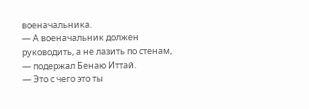военачальника.
— А военачальник должен руководить, а не лазить по стенам, — подержал Бенаю Иттай.
— Это с чего это ты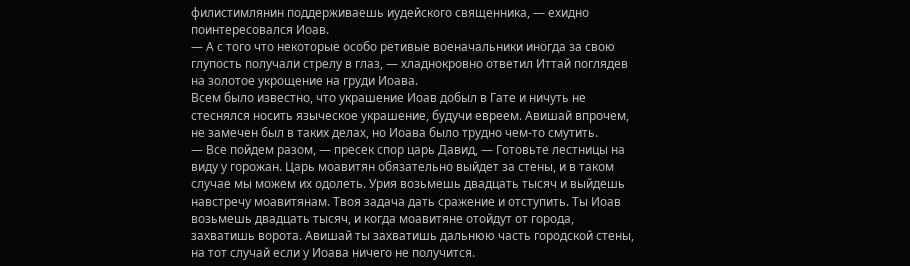филистимлянин поддерживаешь иудейского священника, — ехидно поинтересовался Иоав.
— А с того что некоторые особо ретивые военачальники иногда за свою глупость получали стрелу в глаз, — хладнокровно ответил Иттай поглядев на золотое укрощение на груди Иоава.
Всем было известно, что украшение Иоав добыл в Гате и ничуть не стеснялся носить языческое украшение, будучи евреем. Авишай впрочем, не замечен был в таких делах, но Иоава было трудно чем-то смутить.
— Все пойдем разом, — пресек спор царь Давид, — Готовьте лестницы на виду у горожан. Царь моавитян обязательно выйдет за стены, и в таком случае мы можем их одолеть. Урия возьмешь двадцать тысяч и выйдешь навстречу моавитянам. Твоя задача дать сражение и отступить. Ты Иоав возьмешь двадцать тысяч, и когда моавитяне отойдут от города, захватишь ворота. Авишай ты захватишь дальнюю часть городской стены, на тот случай если у Иоава ничего не получится.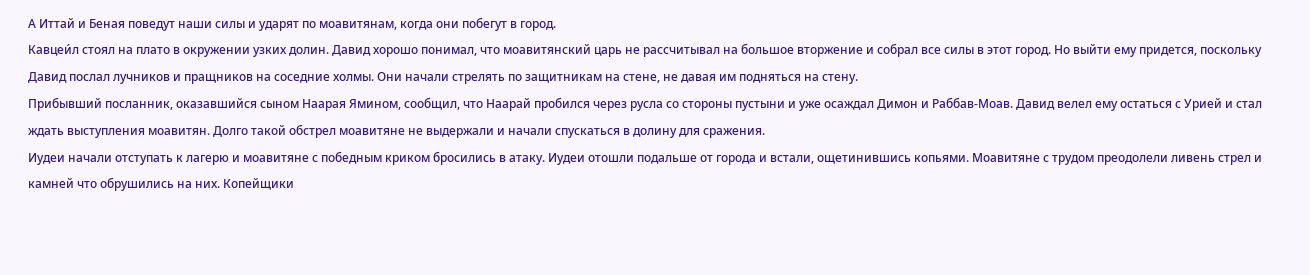А Иттай и Беная поведут наши силы и ударят по моавитянам, когда они побегут в город.
Кавцеи́л стоял на плато в окружении узких долин. Давид хорошо понимал, что моавитянский царь не рассчитывал на большое вторжение и собрал все силы в этот город. Но выйти ему придется, поскольку Давид послал лучников и пращников на соседние холмы. Они начали стрелять по защитникам на стене, не давая им подняться на стену.
Прибывший посланник, оказавшийся сыном Наарая Ямином, сообщил, что Наарай пробился через русла со стороны пустыни и уже осаждал Димон и Раббав-Моав. Давид велел ему остаться с Урией и стал ждать выступления моавитян. Долго такой обстрел моавитяне не выдержали и начали спускаться в долину для сражения.
Иудеи начали отступать к лагерю и моавитяне с победным криком бросились в атаку. Иудеи отошли подальше от города и встали, ощетинившись копьями. Моавитяне с трудом преодолели ливень стрел и камней что обрушились на них. Копейщики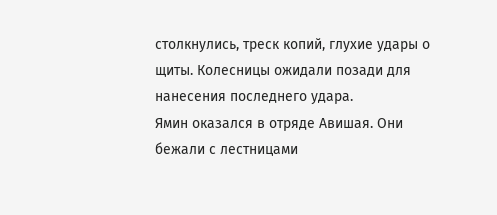столкнулись, треск копий, глухие удары о щиты. Колесницы ожидали позади для нанесения последнего удара.
Ямин оказался в отряде Авишая. Они бежали с лестницами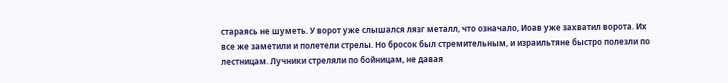стараясь не шуметь. У ворот уже слышался лязг металл, что означало, Иоав уже захватил ворота. Их все же заметили и полетели стрелы. Но бросок был стремительным, и израильтяне быстро полезли по лестницам. Лучники стреляли по бойницам, не давая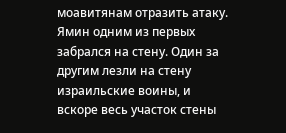моавитянам отразить атаку.
Ямин одним из первых забрался на стену. Один за другим лезли на стену израильские воины, и вскоре весь участок стены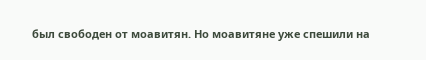был свободен от моавитян. Но моавитяне уже спешили на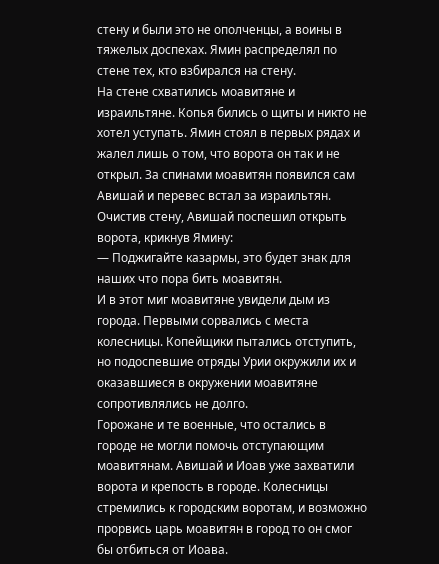стену и были это не ополченцы, а воины в тяжелых доспехах. Ямин распределял по стене тех, кто взбирался на стену.
На стене схватились моавитяне и израильтяне. Копья бились о щиты и никто не хотел уступать. Ямин стоял в первых рядах и жалел лишь о том, что ворота он так и не открыл. За спинами моавитян появился сам Авишай и перевес встал за израильтян. Очистив стену, Авишай поспешил открыть ворота, крикнув Ямину:
— Поджигайте казармы, это будет знак для наших что пора бить моавитян.
И в этот миг моавитяне увидели дым из города. Первыми сорвались с места колесницы. Копейщики пытались отступить, но подоспевшие отряды Урии окружили их и оказавшиеся в окружении моавитяне сопротивлялись не долго.
Горожане и те военные, что остались в городе не могли помочь отступающим моавитянам. Авишай и Иоав уже захватили ворота и крепость в городе. Колесницы стремились к городским воротам, и возможно прорвись царь моавитян в город то он смог бы отбиться от Иоава.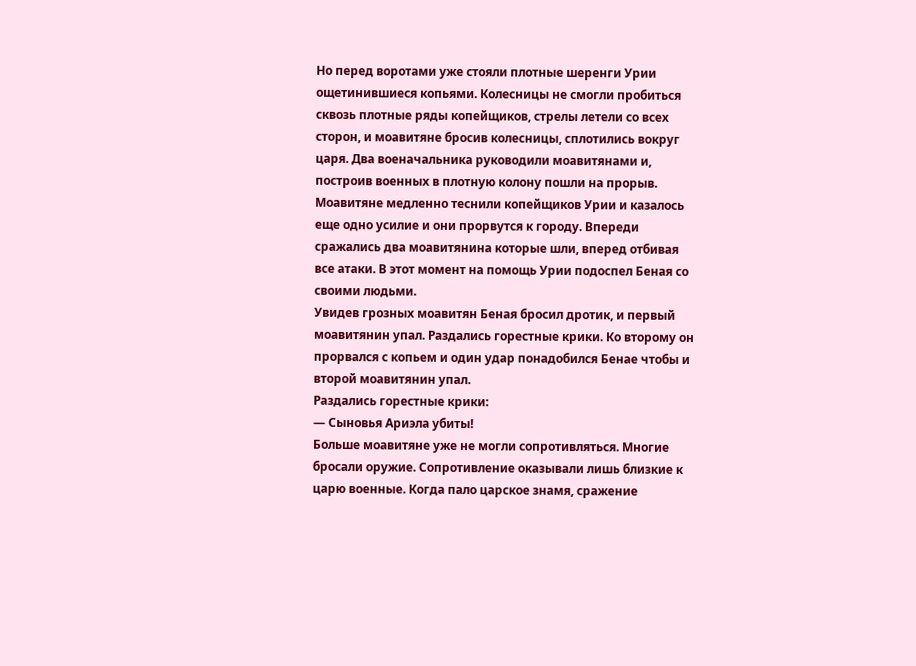Но перед воротами уже стояли плотные шеренги Урии ощетинившиеся копьями. Колесницы не смогли пробиться сквозь плотные ряды копейщиков, стрелы летели со всех сторон, и моавитяне бросив колесницы, сплотились вокруг царя. Два военачальника руководили моавитянами и, построив военных в плотную колону пошли на прорыв.
Моавитяне медленно теснили копейщиков Урии и казалось еще одно усилие и они прорвутся к городу. Впереди сражались два моавитянина которые шли, вперед отбивая все атаки. В этот момент на помощь Урии подоспел Беная со своими людьми.
Увидев грозных моавитян Беная бросил дротик, и первый моавитянин упал. Раздались горестные крики. Ко второму он прорвался с копьем и один удар понадобился Бенае чтобы и второй моавитянин упал.
Раздались горестные крики:
— Сыновья Ариэла убиты!
Больше моавитяне уже не могли сопротивляться. Многие бросали оружие. Сопротивление оказывали лишь близкие к царю военные. Когда пало царское знамя, сражение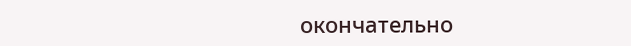окончательно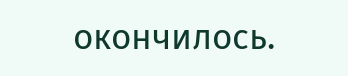окончилось.